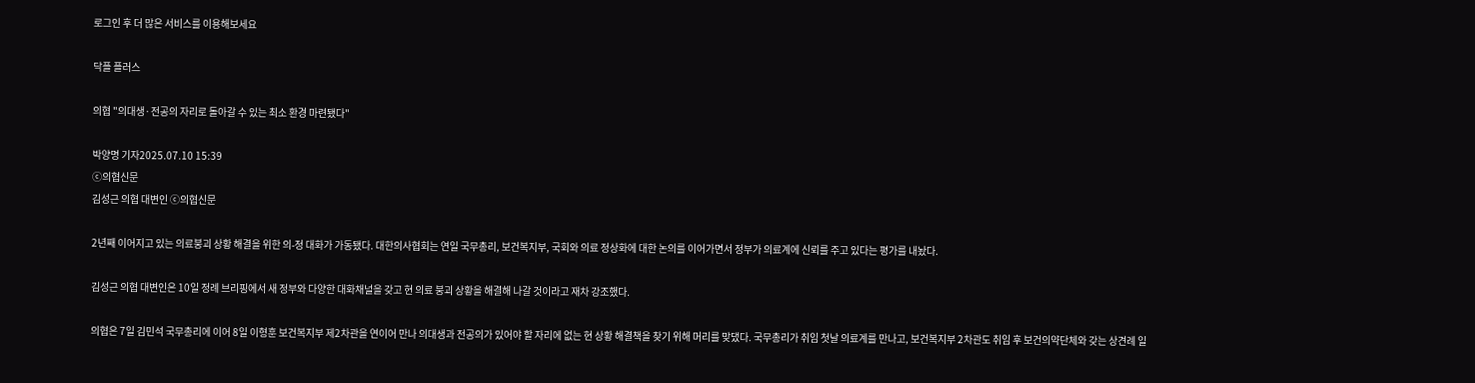로그인 후 더 많은 서비스를 이용해보세요

닥플 플러스

의협 "의대생·전공의 자리로 돌아갈 수 있는 최소 환경 마련됐다"

박양명 기자2025.07.10 15:39
ⓒ의협신문
김성근 의협 대변인 ⓒ의협신문

2년째 이어지고 있는 의료붕괴 상황 해결을 위한 의-정 대화가 가동됐다. 대한의사협회는 연일 국무총리, 보건복지부, 국회와 의료 정상화에 대한 논의를 이어가면서 정부가 의료계에 신뢰를 주고 있다는 평가를 내놨다.

김성근 의협 대변인은 10일 정례 브리핑에서 새 정부와 다양한 대화채널을 갖고 현 의료 붕괴 상황을 해결해 나갈 것이라고 재차 강조했다.

의협은 7일 김민석 국무총리에 이어 8일 이형훈 보건복지부 제2차관을 연이어 만나 의대생과 전공의가 있어야 할 자리에 없는 현 상황 해결책을 찾기 위해 머리를 맞댔다. 국무총리가 취임 첫날 의료계를 만나고, 보건복지부 2차관도 취임 후 보건의약단체와 갖는 상견례 일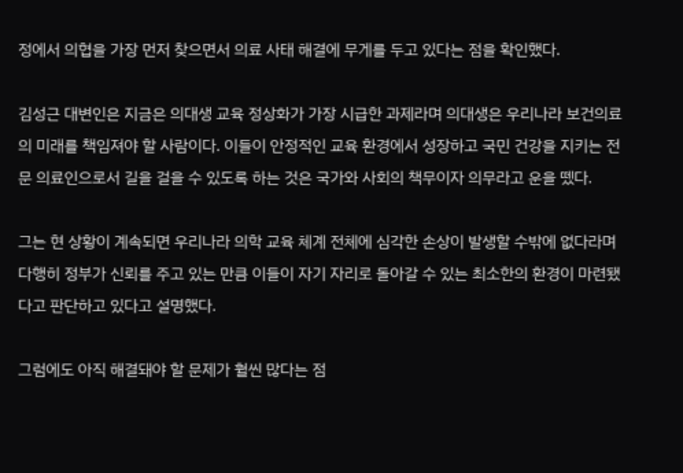정에서 의협을 가장 먼저 찾으면서 의료 사태 해결에 무게를 두고 있다는 점을 확인했다.

김성근 대변인은 지금은 의대생 교육 정상화가 가장 시급한 과제라며 의대생은 우리나라 보건의료의 미래를 책임져야 할 사람이다. 이들이 안정적인 교육 환경에서 성장하고 국민 건강을 지키는 전문 의료인으로서 길을 걸을 수 있도록 하는 것은 국가와 사회의 책무이자 의무라고 운을 뗐다.

그는 현 상황이 계속되면 우리나라 의학 교육 체계 전체에 심각한 손상이 발생할 수밖에 없다라며 다행히 정부가 신뢰를 주고 있는 만큼 이들이 자기 자리로 돌아갈 수 있는 최소한의 환경이 마련됐다고 판단하고 있다고 설명했다.

그럼에도 아직 해결돼야 할 문제가 훨씬 많다는 점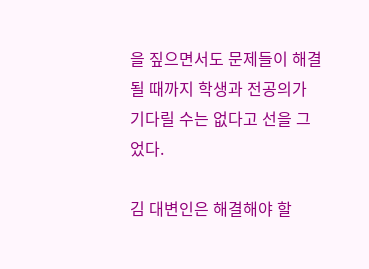을 짚으면서도 문제들이 해결될 때까지 학생과 전공의가 기다릴 수는 없다고 선을 그었다.

김 대변인은 해결해야 할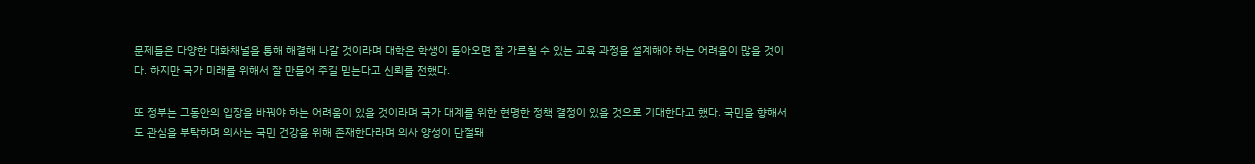문제들은 다양한 대화채널을 통해 해결해 나갈 것이라며 대학은 학생이 돌아오면 잘 가르칠 수 있는 교육 과정을 설계해야 하는 어려움이 많을 것이다. 하지만 국가 미래를 위해서 잘 만들어 주길 믿는다고 신뢰를 전했다.

또 정부는 그동안의 입장을 바꿔야 하는 어려움이 있을 것이라며 국가 대계를 위한 현명한 정책 결정이 있을 것으로 기대한다고 했다. 국민을 향해서도 관심을 부탁하며 의사는 국민 건강을 위해 존재한다라며 의사 양성이 단절돼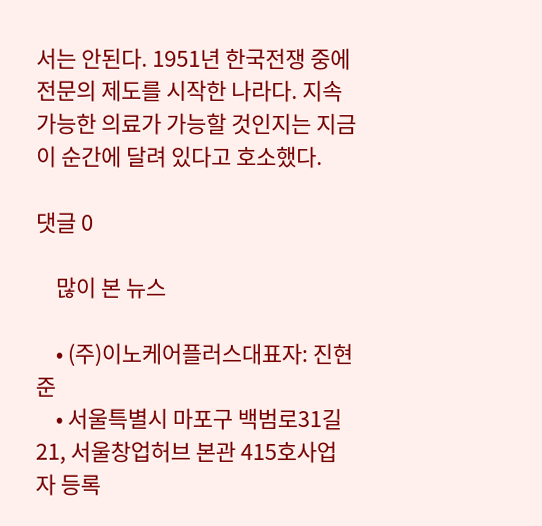서는 안된다. 1951년 한국전쟁 중에 전문의 제도를 시작한 나라다. 지속가능한 의료가 가능할 것인지는 지금 이 순간에 달려 있다고 호소했다.

댓글 0

    많이 본 뉴스

    • (주)이노케어플러스대표자: 진현준
    • 서울특별시 마포구 백범로31길 21, 서울창업허브 본관 415호사업자 등록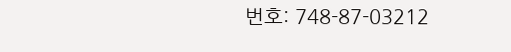번호: 748-87-03212